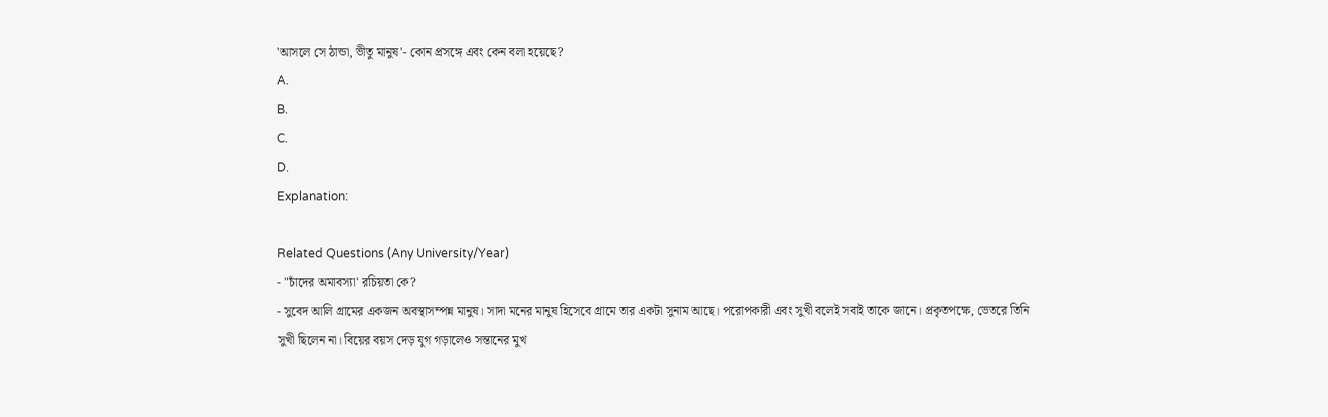'আসলে সে ঠান্ডা, ভীতু মানুষ'- কোন প্রসঙ্গে এবং কেন বলা হয়েছে?
A.
B.
C.
D.
Explanation:

Related Questions (Any University/Year)
- "চাঁদের অমাবস্যা' রচিয়তা কে?
- সুবেদ আলি গ্রামের একজন অবস্থাসম্পন্ন মানুষ। সাদা মনের মানুষ হিসেবে গ্রামে তার একটা সুনাম আছে। পরোপকারী এবং সুখী বলেই সবাই তাকে জানে। প্রকৃতপক্ষে, ভেতরে তিনি সুখী ছিলেন না। বিয়ের বয়স দেড় যুগ গড়ালেও সন্তানের মুখ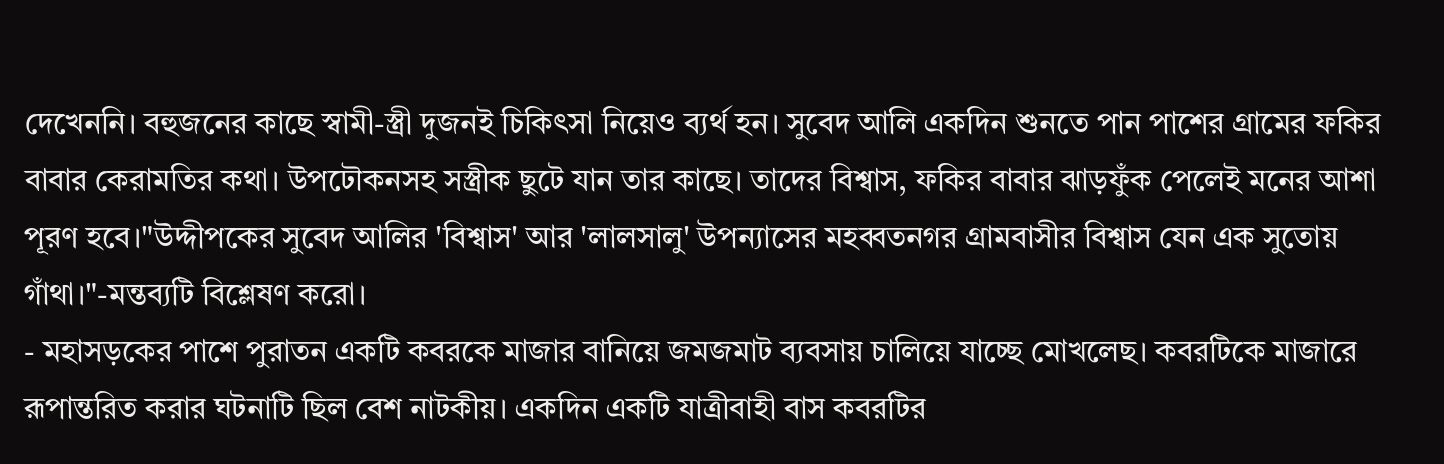দেখেননি। বহুজনের কাছে স্বামী-স্ত্রী দুজনই চিকিৎসা নিয়েও ব্যর্থ হন। সুবেদ আলি একদিন শুনতে পান পাশের গ্রামের ফকির বাবার কেরামতির কথা। উপঢৌকনসহ সস্ত্রীক ছুটে যান তার কাছে। তাদের বিশ্বাস, ফকির বাবার ঝাড়ফুঁক পেলেই মনের আশা পূরণ হবে।"উদ্দীপকের সুবেদ আলির 'বিশ্বাস' আর 'লালসালু' উপন্যাসের মহব্বতনগর গ্রামবাসীর বিশ্বাস যেন এক সুতোয় গাঁথা।"-মন্তব্যটি বিশ্লেষণ করো।
- মহাসড়কের পাশে পুরাতন একটি কবরকে মাজার বানিয়ে জমজমাট ব্যবসায় চালিয়ে যাচ্ছে মোখলেছ। কবরটিকে মাজারে রূপান্তরিত করার ঘটনাটি ছিল বেশ নাটকীয়। একদিন একটি যাত্রীবাহী বাস কবরটির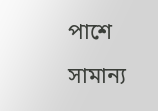পাশে সামান্য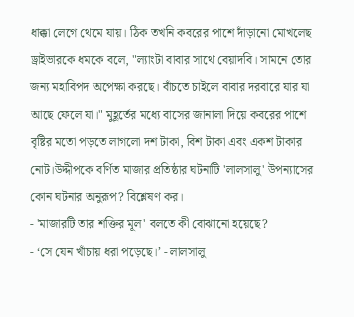ধাক্কা লেগে থেমে যায়। ঠিক তখনি কবরের পাশে দাঁড়ানো মোখলেছ ড্রাইভারকে ধমকে বলে, "ল্যাংটা বাবার সাথে বেয়াদবি। সামনে তোর জন্য মহাবিপদ অপেক্ষা করছে। বাঁচতে চাইলে বাবার দরবারে যার যা আছে ফেলে যা।" মুহূর্তের মধ্যে বাসের জানালা দিয়ে কবরের পাশে বৃষ্টির মতো পড়তে লাগলো দশ টাকা, বিশ টাকা এবং একশ টাকার নোট।উদ্দীপকে বর্ণিত মাজার প্রতিষ্ঠার ঘটনাটি 'লালসালু' উপন্যাসের কোন ঘটনার অনুরূপ? বিশ্লেষণ কর।
- 'মাজারটি তার শক্তির মূল' বলতে কী বোঝানো হয়েছে?
- ‘সে যেন খাঁচায় ধরা পড়েছে।’ - লালসালু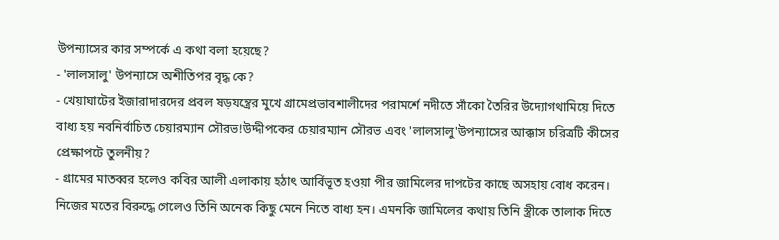উপন্যাসের কার সম্পর্কে এ কথা বলা হয়েছে?
- 'লালসালু' উপন্যাসে অশীতিপর বৃদ্ধ কে?
- খেয়াঘাটের ইজারাদারদের প্রবল ষড়যন্ত্রের মুখে গ্রামেপ্রভাবশালীদের পরামর্শে নদীতে সাঁকো তৈরির উদ্যোগথামিয়ে দিতে বাধ্য হয় নবনির্বাচিত চেয়ারম্যান সৌরভ!উদ্দীপকের চেয়ারম্যান সৌরভ এবং 'লালসালু'উপন্যাসের আক্কাস চরিত্রটি কীসের প্রেক্ষাপটে তুলনীয়?
- গ্রামের মাতব্বর হলেও কবির আলী এলাকায় হঠাৎ আর্বিভূত হওয়া পীর জামিলের দাপটের কাছে অসহায় বোধ করেন। নিজের মতের বিরুদ্ধে গেলেও তিনি অনেক কিছু মেনে নিতে বাধ্য হন। এমনকি জামিলের কথায় তিনি স্ত্রীকে তালাক দিতে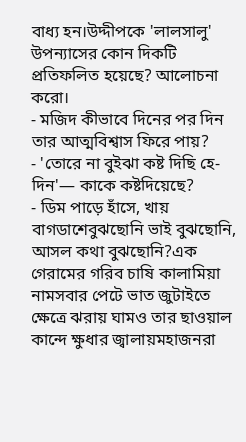বাধ্য হন।উদ্দীপকে 'লালসালু' উপন্যাসের কোন দিকটি প্রতিফলিত হয়েছে? আলোচনা করো।
- মজিদ কীভাবে দিনের পর দিন তার আত্মবিশ্বাস ফিরে পায়?
- 'তোরে না বুইঝা কষ্ট দিছি হে-দিন'— কাকে কষ্টদিয়েছে?
- ডিম পাড়ে হাঁসে, খায় বাগডাশেবুঝছোনি ভাই বুঝছোনি, আসল কথা বুঝছোনি?এক গেরামের গরিব চাষি কালামিয়া নামসবার পেটে ভাত জুটাইতে ক্ষেত্রে ঝরায় ঘামও তার ছাওয়াল কান্দে ক্ষুধার জ্বালায়মহাজনরা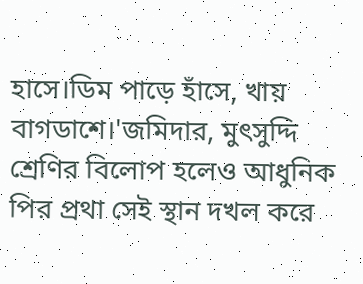হাসে।ডিম পাড়ে হাঁসে, খায় বাগডাশে।'জমিদার, মুৎসুদ্দি শ্রেণির বিলোপ হলেও আধুনিক পির প্রথা সেই স্থান দখল করে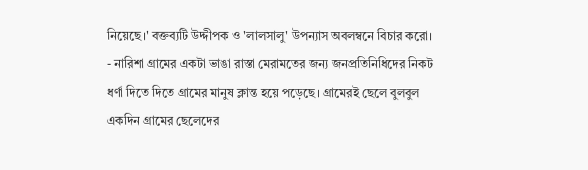নিয়েছে।' বক্তব্যটি উদ্দীপক ও 'লালসালু' উপন্যাস অবলম্বনে বিচার করো।
- নারিশা গ্রামের একটা ভাঙা রাস্তা মেরামতের জন্য জনপ্রতিনিধিদের নিকট ধর্ণা দিতে দিতে গ্রামের মানুষ ক্লান্ত হয়ে পড়েছে। গ্রামেরই ছেলে বুলবুল একদিন গ্রামের ছেলেদের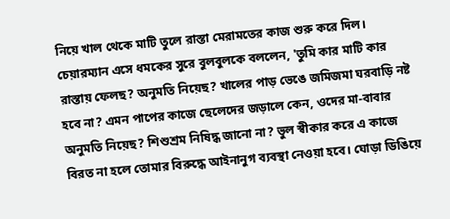নিয়ে খাল থেকে মাটি তুলে রাস্তা মেরামতের কাজ শুরু করে দিল। চেয়ারম্যান এসে ধমকের সুরে বুলবুলকে বললেন, 'তুমি কার মাটি কার রাস্তায় ফেলছ? অনুমতি নিয়েছ? খালের পাড় ভেঙে জমিজমা ঘরবাড়ি নষ্ট হবে না? এমন পাপের কাজে ছেলেদের জড়ালে কেন, ওদের মা-বাবার অনুমতি নিয়েছ? শিশুশ্রম নিষিদ্ধ জানো না? ভুল স্বীকার করে এ কাজে বিরত না হলে তোমার বিরুদ্ধে আইনানুগ ব্যবস্থা নেওয়া হবে। ঘোড়া ডিঙিয়ে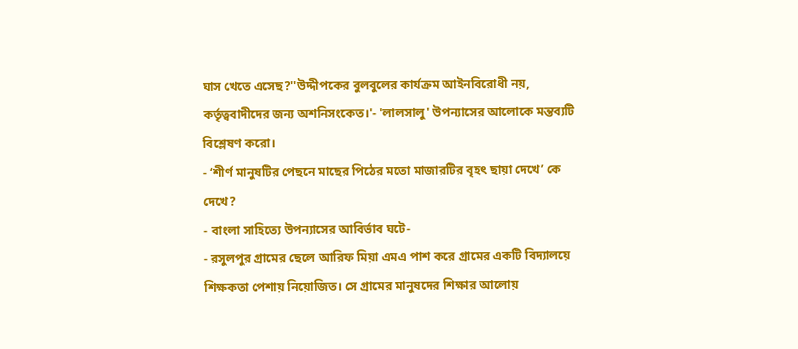ঘাস খেতে এসেছ?''উদ্দীপকের বুলবুলের কার্যক্রম আইনবিরোধী নয়, কর্তৃত্ববাদীদের জন্য অশনিসংকেত।'- 'লালসালু' উপন্যাসের আলোকে মন্তব্যটি বিশ্লেষণ করো।
- ‘শীর্ণ মানুষটির পেছনে মাছের পিঠের মতো মাজারটির বৃহৎ ছায়া দেখে’ কে দেখে?
- বাংলা সাহিত্যে উপন্যাসের আবির্ভাব ঘটে-
- রসুলপুর গ্রামের ছেলে আরিফ মিয়া এমএ পাশ করে গ্রামের একটি বিদ্যালয়ে শিক্ষকতা পেশায় নিয়োজিত। সে গ্রামের মানুষদের শিক্ষার আলোয়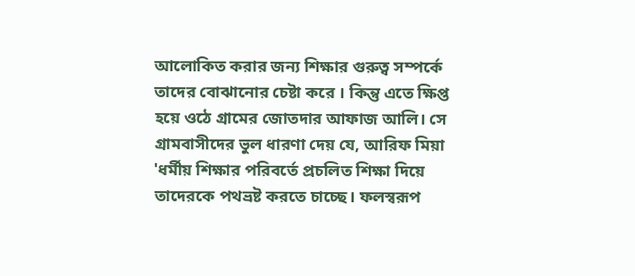আলোকিত করার জন্য শিক্ষার গুরুত্ব সম্পর্কে তাদের বোঝানোর চেষ্টা করে । কিন্তু এতে ক্ষিপ্ত হয়ে ওঠে গ্রামের জোতদার আফাজ আলি। সে গ্রামবাসীদের ভুল ধারণা দেয় যে, আরিফ মিয়া 'ধর্মীয় শিক্ষার পরিবর্তে প্রচলিত শিক্ষা দিয়ে তাদেরকে পথভ্রষ্ট করতে চাচ্ছে। ফলস্বরূপ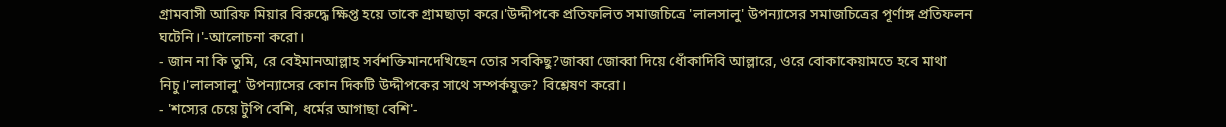গ্রামবাসী আরিফ মিয়ার বিরুদ্ধে ক্ষিপ্ত হয়ে তাকে গ্রামছাড়া করে।'উদ্দীপকে প্রতিফলিত সমাজচিত্রে 'লালসালু' উপন্যাসের সমাজচিত্রের পূর্ণাঙ্গ প্রতিফলন ঘটেনি।'-আলোচনা করো।
- জান না কি তুমি, রে বেইমানআল্লাহ সর্বশক্তিমানদেখিছেন তোর সবকিছু?জাব্বা জোব্বা দিয়ে ধোঁকাদিবি আল্লারে, ওরে বোকাকেয়ামতে হবে মাথা নিচু।'লালসালু' উপন্যাসের কোন দিকটি উদ্দীপকের সাথে সম্পর্কযুক্ত? বিশ্লেষণ করো।
- 'শস্যের চেয়ে টুপি বেশি, ধর্মের আগাছা বেশি'-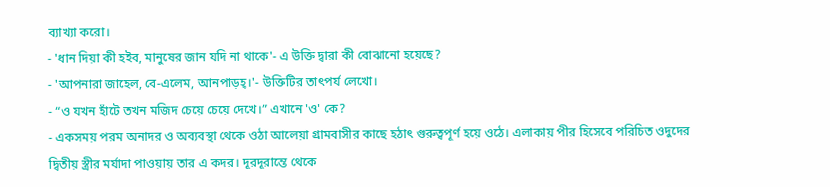ব্যাখ্যা করো।
- 'ধান দিয়া কী হইব, মানুষের জান যদি না থাকে'- এ উক্তি দ্বারা কী বোঝানো হয়েছে?
- 'আপনারা জাহেল, বে-এলেম, আনপাড়হ্।'- উক্তিটির তাৎপর্য লেখো।
- “ও যখন হাঁটে তখন মজিদ চেয়ে চেয়ে দেখে।” এখানে 'ও' কে?
- একসময় পরম অনাদর ও অব্যবস্থা থেকে ওঠা আলেয়া গ্রামবাসীর কাছে হঠাৎ গুরুত্বপূর্ণ হয়ে ওঠে। এলাকায় পীর হিসেবে পরিচিত ওদুদের দ্বিতীয় স্ত্রীর মর্যাদা পাওয়ায় তার এ কদর। দূরদূরান্তে থেকে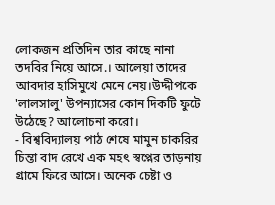লোকজন প্রতিদিন তার কাছে নানা তদবির নিয়ে আসে.। আলেয়া তাদের আবদার হাসিমুখে মেনে নেয়।উদ্দীপকে 'লালসালু' উপন্যাসের কোন দিকটি ফুটে উঠেছে? আলোচনা করো।
- বিশ্ববিদ্যালয় পাঠ শেষে মামুন চাকরির চিন্তা বাদ রেখে এক মহৎ স্বপ্নের তাড়নায় গ্রামে ফিরে আসে। অনেক চেষ্টা ও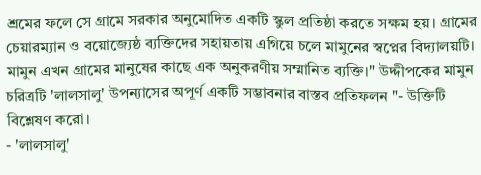শ্রমের ফলে সে গ্রামে সরকার অনুমোদিত একটি স্কুল প্রতিষ্ঠা করতে সক্ষম হয়। গ্রামের চেয়ারম্যান ও বয়োজ্যেষ্ঠ ব্যক্তিদের সহায়তায় এগিয়ে চলে মামুনের স্বপ্নের বিদ্যালয়টি। মামুন এখন গ্রামের মানুষের কাছে এক অনুকরণীয় সম্মানিত ব্যক্তি।" উদ্দীপকের মামুন চরিত্রটি 'লালসালু' উপন্যাসের অপূর্ণ একটি সম্ভাবনার বাস্তব প্রতিফলন "- উক্তিটি বিশ্লেষণ করো।
- 'লালসালু'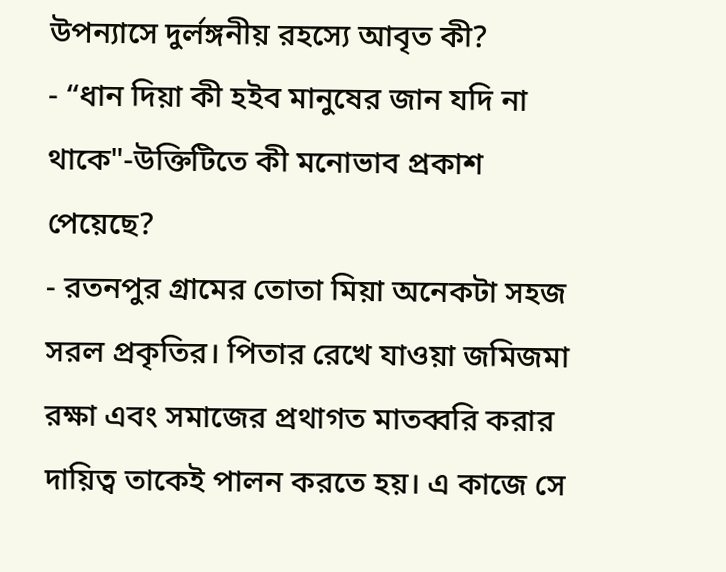উপন্যাসে দুর্লঙ্গনীয় রহস্যে আবৃত কী?
- “ধান দিয়া কী হইব মানুষের জান যদি না থাকে"-উক্তিটিতে কী মনোভাব প্রকাশ পেয়েছে?
- রতনপুর গ্রামের তোতা মিয়া অনেকটা সহজ সরল প্রকৃতির। পিতার রেখে যাওয়া জমিজমা রক্ষা এবং সমাজের প্রথাগত মাতব্বরি করার দায়িত্ব তাকেই পালন করতে হয়। এ কাজে সে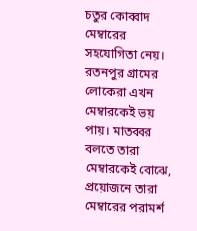চতুর কোব্বাদ মেম্বারের সহযোগিতা নেয়। রতনপুর গ্রামের লোকেরা এখন মেম্বারকেই ভয় পায়। মাতব্বর বলতে তারা মেম্বারকেই বোঝে, প্রয়োজনে তারা মেম্বারের পরামর্শ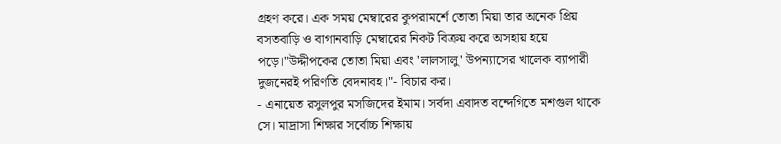গ্রহণ করে। এক সময় মেম্বারের কুপরামর্শে তোতা মিয়া তার অনেক প্রিয় বসতবাড়ি ও বাগানবাড়ি মেম্বারের নিকট বিক্রয় করে অসহায় হয়ে পড়ে।"উদ্দীপকের তোতা মিয়া এবং 'লালসালু' উপন্যাসের খালেক ব্যাপারী দুজনেরই পরিণতি বেদনাবহ।"- বিচার কর।
- এনায়েত রসুলপুর মসজিদের ইমাম। সর্বদা এবাদত বন্দেগিতে মশগুল থাকে সে। মাদ্রাসা শিক্ষার সর্বোচ্চ শিক্ষায়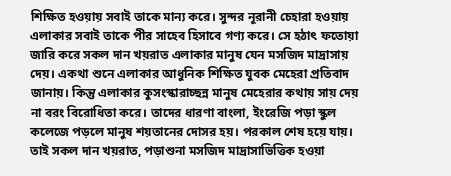শিক্ষিত হওয়ায় সবাই তাকে মান্য করে। সুন্দর নূরানী চেহারা হওয়ায় এলাকার সবাই তাকে পীর সাহেব হিসাবে গণ্য করে। সে হঠাৎ ফতোয়া জারি করে সকল দান খয়রাত এলাকার মানুষ যেন মসজিদ মাদ্রাসায় দেয়। একথা শুনে এলাকার আধুনিক শিক্ষিত যুবক মেহেরা প্রতিবাদ জানায়। কিন্তু এলাকার কুসংস্কারাচ্ছন্ন মানুষ মেহেরার কথায় সায় দেয় না বরং বিরোধিতা করে। তাদের ধারণা বাংলা, ইংরেজি পড়া স্কুল কলেজে পড়লে মানুষ শয়তানের দোসর হয়। পরকাল শেষ হয়ে যায়। তাই সকল দান খয়রাত, পড়াশুনা মসজিদ মাদ্রাসাভিত্তিক হওয়া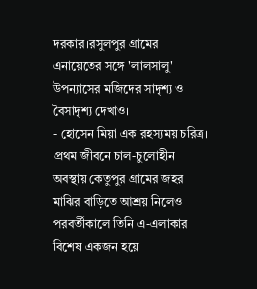দরকার।রসুলপুর গ্রামের এনায়েতের সঙ্গে 'লালসালু' উপন্যাসের মজিদের সাদৃশ্য ও বৈসাদৃশ্য দেখাও।
- হোসেন মিয়া এক রহস্যময় চরিত্র। প্রথম জীবনে চাল-চুলোহীন অবস্থায় কেতুপুর গ্রামের জহর মাঝির বাড়িতে আশ্রয় নিলেও পরবর্তীকালে তিনি এ-এলাকার বিশেষ একজন হয়ে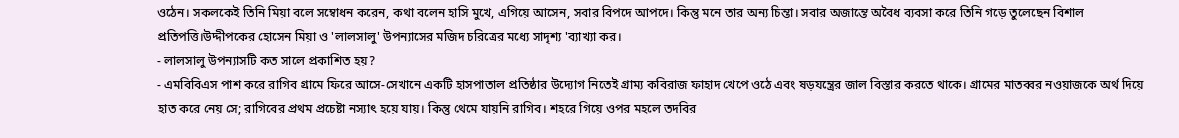ওঠেন। সকলকেই তিনি মিয়া বলে সম্বোধন করেন, কথা বলেন হাসি মুখে, এগিয়ে আসেন, সবার বিপদে আপদে। কিন্তু মনে তার অন্য চিন্তা। সবার অজান্তে অবৈধ ব্যবসা করে তিনি গড়ে তুলেছেন বিশাল প্রতিপত্তি।উদ্দীপকের হোসেন মিয়া ও 'লালসালু' উপন্যাসের মজিদ চরিত্রের মধ্যে সাদৃশ্য 'ব্যাখ্যা কর।
- লালসালু উপন্যাসটি কত সালে প্রকাশিত হয়?
- এমবিবিএস পাশ করে রাগিব গ্রামে ফিরে আসে-সেখানে একটি হাসপাতাল প্রতিষ্ঠার উদ্যোগ নিতেই গ্রাম্য কবিরাজ ফাহাদ খেপে ওঠে এবং ষড়যন্ত্রের জাল বিস্তার করতে থাকে। গ্রামের মাতব্বর নওয়াজকে অর্থ দিয়ে হাত করে নেয় সে; রাগিবের প্রথম প্রচেষ্টা নস্যাৎ হয়ে যায়। কিন্তু থেমে যায়নি রাগিব। শহরে গিয়ে ওপর মহলে তদবির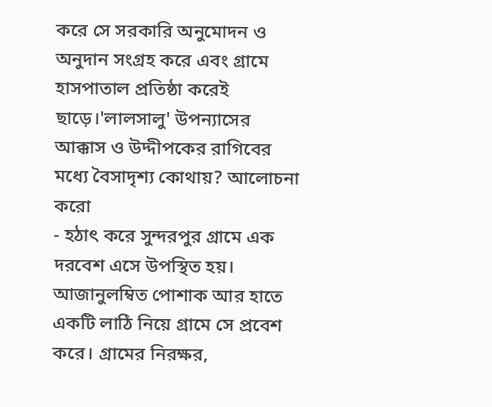করে সে সরকারি অনুমোদন ও অনুদান সংগ্রহ করে এবং গ্রামে হাসপাতাল প্রতিষ্ঠা করেই ছাড়ে।'লালসালু' উপন্যাসের আক্কাস ও উদ্দীপকের রাগিবের মধ্যে বৈসাদৃশ্য কোথায়? আলোচনা করো
- হঠাৎ করে সুন্দরপুর গ্রামে এক দরবেশ এসে উপস্থিত হয়। আজানুলম্বিত পোশাক আর হাতে একটি লাঠি নিয়ে গ্রামে সে প্রবেশ করে। গ্রামের নিরক্ষর,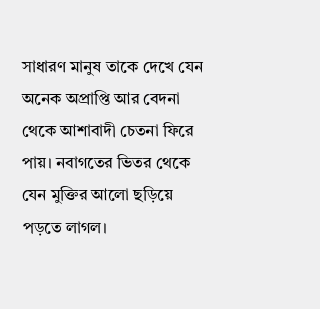সাধারণ মানুষ তাকে দেখে যেন অনেক অপ্রাপ্তি আর বেদনা থেকে আশাবাদী চেতনা ফিরে পায়। নবাগতের ভিতর থেকে যেন মুক্তির আলো ছড়িয়ে পড়তে লাগল।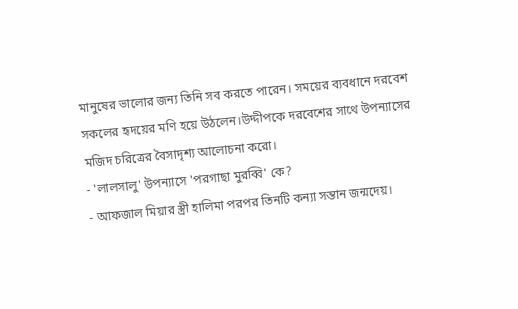মানুষের ভালোর জন্য তিনি সব করতে পারেন। সময়ের ব্যবধানে দরবেশ সকলের হৃদয়ের মণি হয়ে উঠলেন।উদ্দীপকে দরবেশের সাথে উপন্যাসের মজিদ চরিত্রের বৈসাদৃশ্য আলোচনা করো।
- 'লালসালু' উপন্যাসে 'পরগাছা মুরব্বি' কে?
- আফজাল মিয়ার স্ত্রী হালিমা পরপর তিনটি কন্যা সন্তান জন্মদেয়।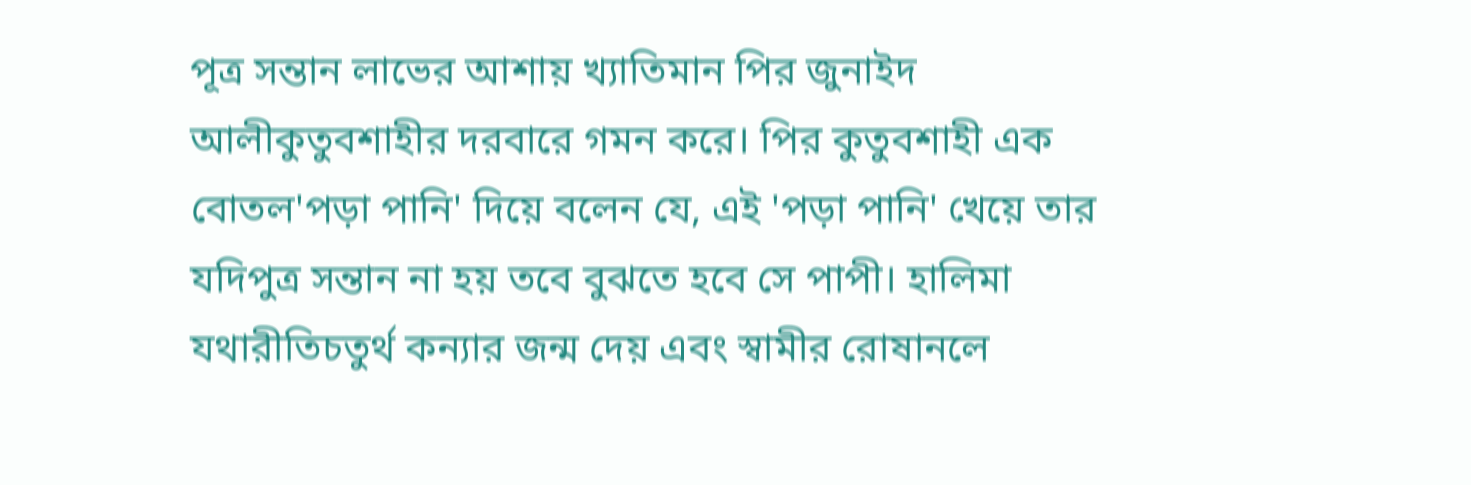পূত্র সন্তান লাভের আশায় খ্যাতিমান পির জুনাইদ আলীকুতুবশাহীর দরবারে গমন করে। পির কুতুবশাহী এক বোতল'পড়া পানি' দিয়ে বলেন যে, এই 'পড়া পানি' খেয়ে তার যদিপুত্র সন্তান না হয় তবে বুঝতে হবে সে পাপী। হালিমা যথারীতিচতুর্থ কন্যার জন্ম দেয় এবং স্বামীর রোষানলে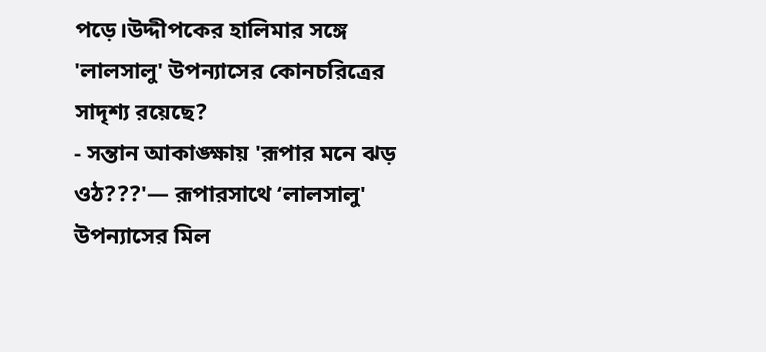পড়ে।উদ্দীপকের হালিমার সঙ্গে 'লালসালু' উপন্যাসের কোনচরিত্রের সাদৃশ্য রয়েছে?
- সন্তান আকাঙ্ক্ষায় 'রূপার মনে ঝড় ওঠ???'— রূপারসাথে ‘লালসালু' উপন্যাসের মিল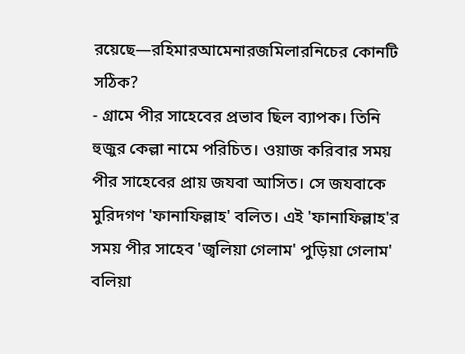রয়েছে—রহিমারআমেনারজমিলারনিচের কোনটি সঠিক?
- গ্রামে পীর সাহেবের প্রভাব ছিল ব্যাপক। তিনি হুজুর কেল্লা নামে পরিচিত। ওয়াজ করিবার সময় পীর সাহেবের প্রায় জযবা আসিত। সে জযবাকে মুরিদগণ 'ফানাফিল্লাহ' বলিত। এই 'ফানাফিল্লাহ'র সময় পীর সাহেব 'জ্বলিয়া গেলাম' পুড়িয়া গেলাম' বলিয়া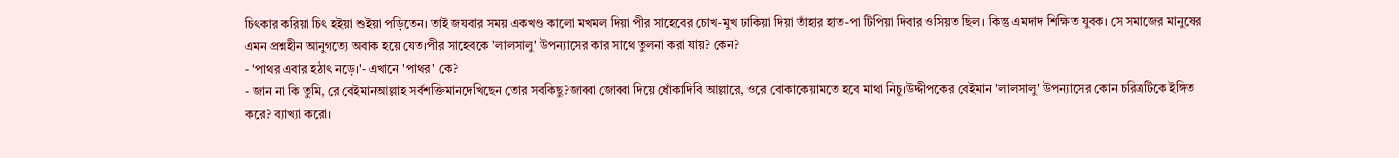চিৎকার করিয়া চিৎ হইয়া শুইয়া পড়িতেন। তাই জযবার সময় একখণ্ড কালো মখমল দিয়া পীর সাহেবের চোখ-মুখ ঢাকিয়া দিয়া তাঁহার হাত-পা টিপিয়া দিবার ওসিয়ত ছিল। কিন্তু এমদাদ শিক্ষিত যুবক। সে সমাজের মানুষের এমন প্রশ্নহীন আনুগত্যে অবাক হয়ে যেত।পীর সাহেবকে 'লালসালু' উপন্যাসের কার সাথে তুলনা করা যায়? কেন?
- 'পাথর এবার হঠাৎ নড়ে।'- এখানে 'পাথর' কে?
- জান না কি তুমি, রে বেইমানআল্লাহ সর্বশক্তিমানদেখিছেন তোর সবকিছু?জাব্বা জোব্বা দিয়ে ধোঁকাদিবি আল্লারে, ওরে বোকাকেয়ামতে হবে মাথা নিচু।উদ্দীপকের বেইমান 'লালসালু' উপন্যাসের কোন চরিত্রটিকে ইঙ্গিত করে? ব্যাখ্যা করো।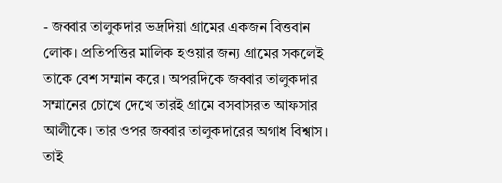- জব্বার তালুকদার ভদ্রদিয়া গ্রামের একজন বিত্তবান লোক। প্রতিপত্তির মালিক হওয়ার জন্য গ্রামের সকলেই তাকে বেশ সম্মান করে। অপরদিকে জব্বার তালুকদার সম্মানের চোখে দেখে তারই গ্রামে বসবাসরত আফসার আলীকে। তার ওপর জব্বার তালুকদারের অগাধ বিশ্বাস। তাই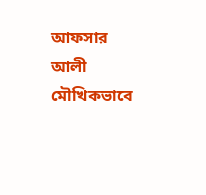আফসার আলী মৌখিকভাবে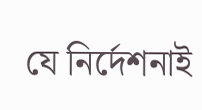যে নির্দেশনাই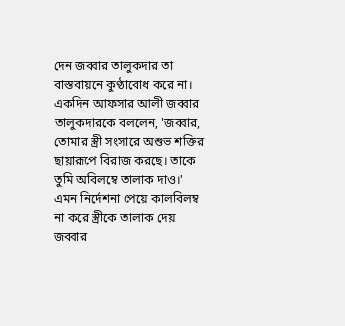দেন জব্বার তালুকদার তা বাস্তবায়নে কুণ্ঠাবোধ করে না। একদিন আফসার আলী জব্বার তালুকদারকে বললেন, 'জব্বার, তোমার স্ত্রী সংসারে অশুভ শক্তির ছায়ারূপে বিরাজ করছে। তাকে তুমি অবিলম্বে তালাক দাও।' এমন নির্দেশনা পেয়ে কালবিলম্ব না করে স্ত্রীকে তালাক দেয় জব্বার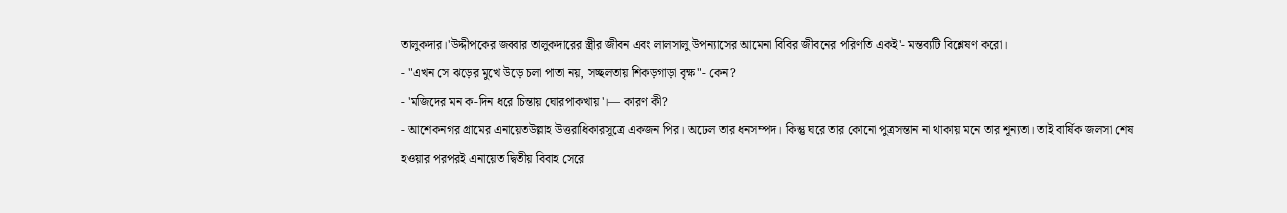তালুকদার।'উদ্দীপকের জব্বার তালুকদারের স্ত্রীর জীবন এবং লালসালু উপন্যাসের আমেনা বিবির জীবনের পরিণতি একই'- মন্তব্যটি বিশ্লেষণ করো।
- "এখন সে ঝড়ের মুখে উড়ে চলা পাতা নয়, সচ্ছলতায় শিকড়গাড়া বৃক্ষ"- কেন?
- 'মজিদের মন ক-দিন ধরে চিন্তায় ঘোরপাকখায়'।— কারণ কী?
- আশেকনগর গ্রামের এনায়েতউল্লাহ উত্তরাধিকারসূত্রে একজন পির। অঢেল তার ধনসম্পদ। কিন্তু ঘরে তার কোনো পুত্রসন্তান না থাকায় মনে তার শূন্যতা। তাই বার্ষিক জলসা শেষ হওয়ার পরপরই এনায়েত দ্বিতীয় বিবাহ সেরে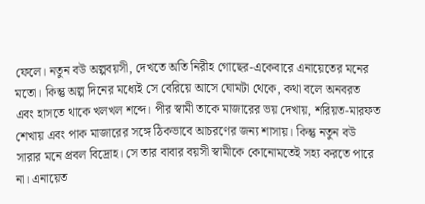ফেলে। নতুন বউ অল্পবয়সী, দেখতে অতি নিরীহ গোছের-একেবারে এনায়েতের মনের মতো। কিন্তু অল্প দিনের মধ্যেই সে বেরিয়ে আসে ঘোমটা থেকে, কথা বলে অনবরত এবং হাসতে থাকে খলখল শব্দে। পীর স্বামী তাকে মাজারের ভয় দেখায়, শরিয়ত-মারফত শেখায় এবং পাক মাজারের সঙ্গে ঠিকভাবে আচরণের জন্য শাসায়। কিন্তু নতুন বউ সারার মনে প্রবল বিদ্রোহ। সে তার বাবার বয়সী স্বামীকে কোনোমতেই সহ্য করতে পারে না। এনায়েত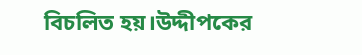বিচলিত হয়।উদ্দীপকের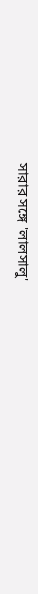সারার সঙ্গে 'লালসালু'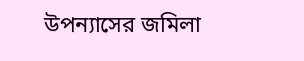উপন্যাসের জমিলা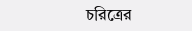চরিত্রের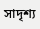সাদৃশ্য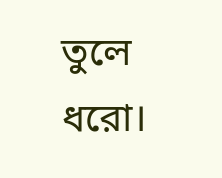তুলে ধরো।